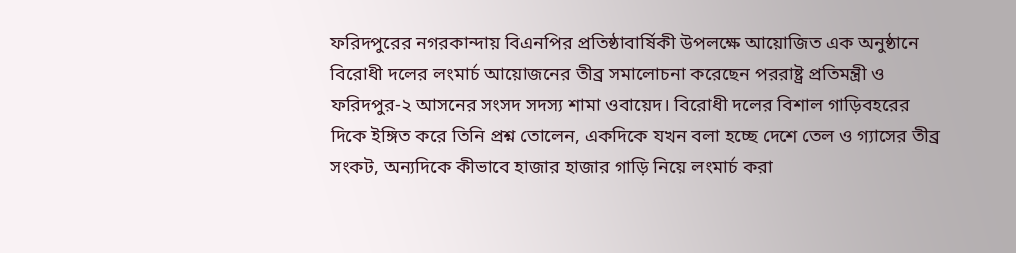ফরিদপুরের নগরকান্দায় বিএনপির প্রতিষ্ঠাবার্ষিকী উপলক্ষে আয়োজিত এক অনুষ্ঠানে বিরোধী দলের লংমার্চ আয়োজনের তীব্র সমালোচনা করেছেন পররাষ্ট্র প্রতিমন্ত্রী ও ফরিদপুর-২ আসনের সংসদ সদস্য শামা ওবায়েদ। বিরোধী দলের বিশাল গাড়িবহরের দিকে ইঙ্গিত করে তিনি প্রশ্ন তোলেন, একদিকে যখন বলা হচ্ছে দেশে তেল ও গ্যাসের তীব্র সংকট, অন্যদিকে কীভাবে হাজার হাজার গাড়ি নিয়ে লংমার্চ করা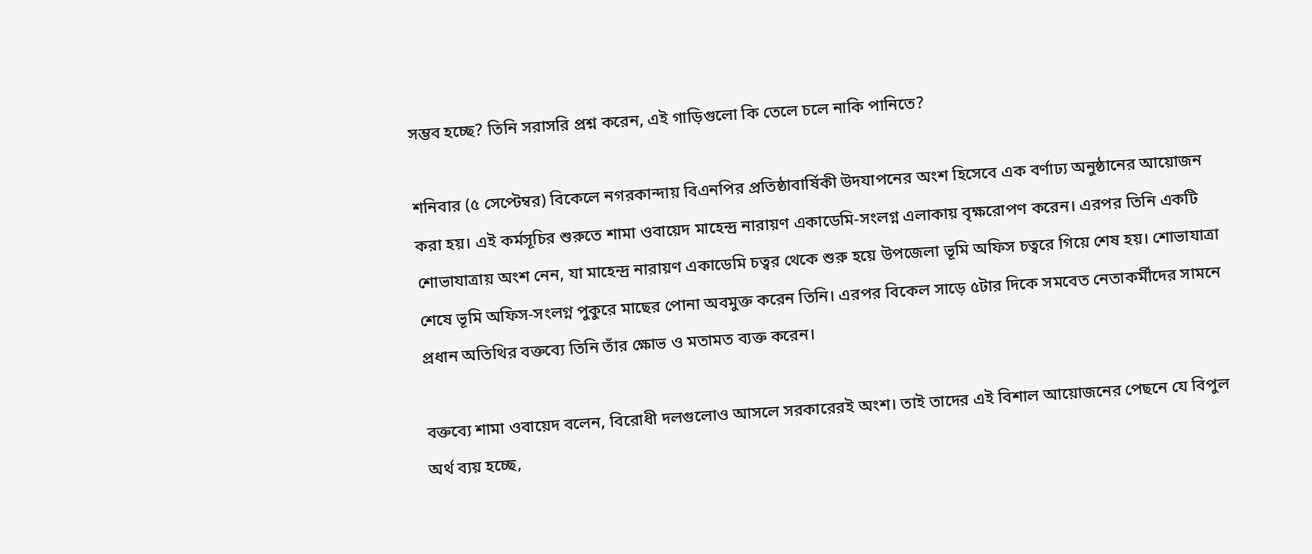সম্ভব হচ্ছে? তিনি সরাসরি প্রশ্ন করেন, এই গাড়িগুলো কি তেলে চলে নাকি পানিতে?

শনিবার (৫ সেপ্টেম্বর) বিকেলে নগরকান্দায় বিএনপির প্রতিষ্ঠাবার্ষিকী উদযাপনের অংশ হিসেবে এক বর্ণাঢ্য অনুষ্ঠানের আয়োজন করা হয়। এই কর্মসূচির শুরুতে শামা ওবায়েদ মাহেন্দ্র নারায়ণ একাডেমি-সংলগ্ন এলাকায় বৃক্ষরোপণ করেন। এরপর তিনি একটি শোভাযাত্রায় অংশ নেন, যা মাহেন্দ্র নারায়ণ একাডেমি চত্বর থেকে শুরু হয়ে উপজেলা ভূমি অফিস চত্বরে গিয়ে শেষ হয়। শোভাযাত্রা শেষে ভূমি অফিস-সংলগ্ন পুকুরে মাছের পোনা অবমুক্ত করেন তিনি। এরপর বিকেল সাড়ে ৫টার দিকে সমবেত নেতাকর্মীদের সামনে প্রধান অতিথির বক্তব্যে তিনি তাঁর ক্ষোভ ও মতামত ব্যক্ত করেন।

বক্তব্যে শামা ওবায়েদ বলেন, বিরোধী দলগুলোও আসলে সরকারেরই অংশ। তাই তাদের এই বিশাল আয়োজনের পেছনে যে বিপুল অর্থ ব্যয় হচ্ছে,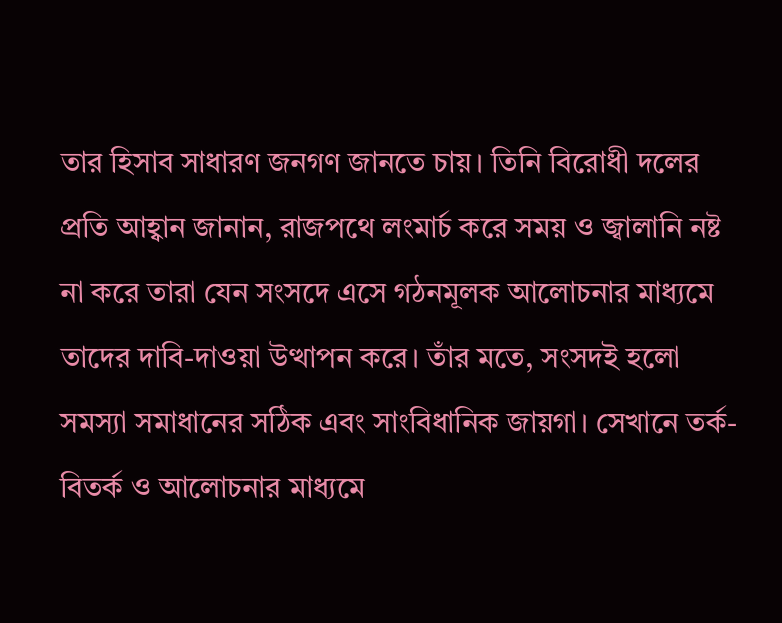তার হিসাব সাধারণ জনগণ জানতে চায়। তিনি বিরোধী দলের প্রতি আহ্বান জানান, রাজপথে লংমার্চ করে সময় ও জ্বালানি নষ্ট না করে তারা যেন সংসদে এসে গঠনমূলক আলোচনার মাধ্যমে তাদের দাবি-দাওয়া উত্থাপন করে। তাঁর মতে, সংসদই হলো সমস্যা সমাধানের সঠিক এবং সাংবিধানিক জায়গা। সেখানে তর্ক-বিতর্ক ও আলোচনার মাধ্যমে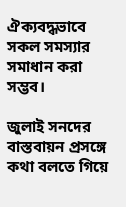ঐক্যবদ্ধভাবে সকল সমস্যার সমাধান করা সম্ভব।

জুলাই সনদের বাস্তবায়ন প্রসঙ্গে কথা বলতে গিয়ে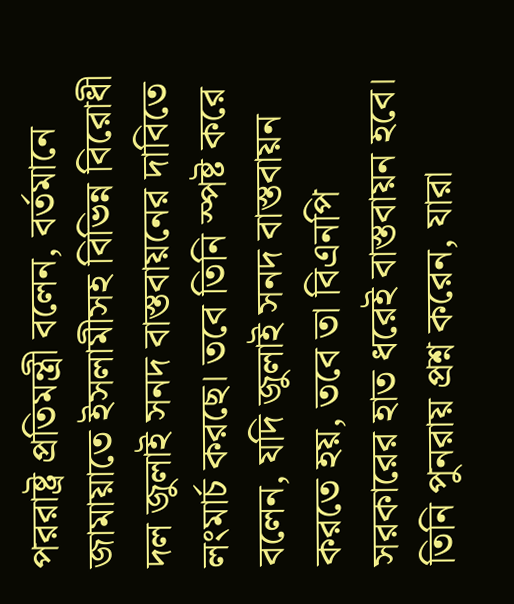পররাষ্ট্র প্রতিমন্ত্রী বলেন, বর্তমানে জামায়াতে ইসলামীসহ বিভিন্ন বিরোধী দল জুলাই সনদ বাস্তবায়নের দাবিতে লংমার্চ করছে। তবে তিনি স্পষ্ট করে বলেন, যদি জুলাই সনদ বাস্তবায়ন করতে হয়, তবে তা বিএনপি সরকারের হাত ধরেই বাস্তবায়ন হবে। তিনি পুনরায় প্রশ্ন করেন, যারা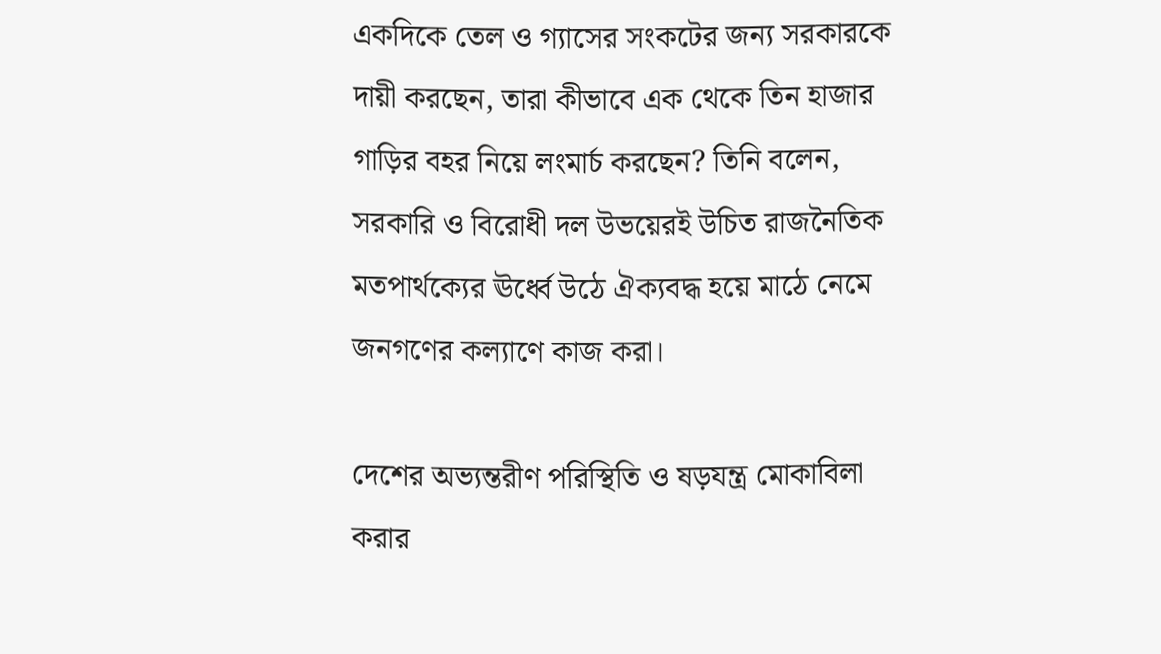একদিকে তেল ও গ্যাসের সংকটের জন্য সরকারকে দায়ী করছেন, তারা কীভাবে এক থেকে তিন হাজার গাড়ির বহর নিয়ে লংমার্চ করছেন? তিনি বলেন, সরকারি ও বিরোধী দল উভয়েরই উচিত রাজনৈতিক মতপার্থক্যের ঊর্ধ্বে উঠে ঐক্যবদ্ধ হয়ে মাঠে নেমে জনগণের কল্যাণে কাজ করা।

দেশের অভ্যন্তরীণ পরিস্থিতি ও ষড়যন্ত্র মোকাবিলা করার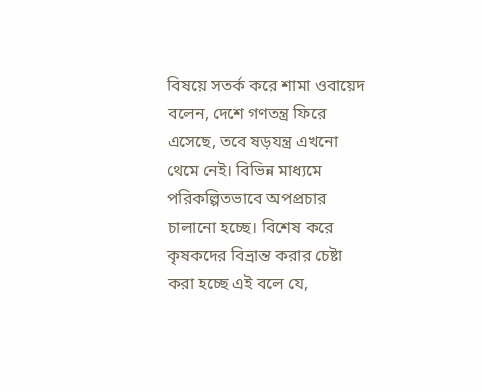বিষয়ে সতর্ক করে শামা ওবায়েদ বলেন, দেশে গণতন্ত্র ফিরে এসেছে, তবে ষড়যন্ত্র এখনো থেমে নেই। বিভিন্ন মাধ্যমে পরিকল্পিতভাবে অপপ্রচার চালানো হচ্ছে। বিশেষ করে কৃষকদের বিভ্রান্ত করার চেষ্টা করা হচ্ছে এই বলে যে,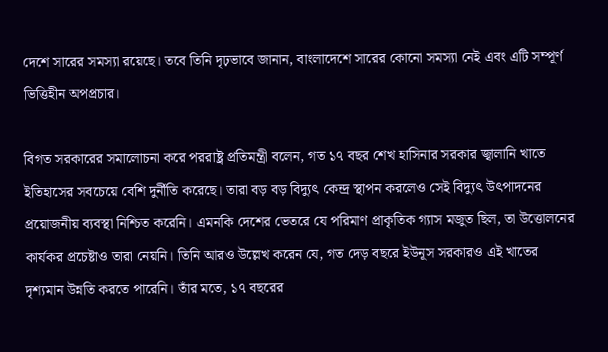দেশে সারের সমস্যা রয়েছে। তবে তিনি দৃঢ়ভাবে জানান, বাংলাদেশে সারের কোনো সমস্যা নেই এবং এটি সম্পূর্ণ ভিত্তিহীন অপপ্রচার।

বিগত সরকারের সমালোচনা করে পররাষ্ট্র প্রতিমন্ত্রী বলেন, গত ১৭ বছর শেখ হাসিনার সরকার জ্বালানি খাতে ইতিহাসের সবচেয়ে বেশি দুর্নীতি করেছে। তারা বড় বড় বিদ্যুৎ কেন্দ্র স্থাপন করলেও সেই বিদ্যুৎ উৎপাদনের প্রয়োজনীয় ব্যবস্থা নিশ্চিত করেনি। এমনকি দেশের ভেতরে যে পরিমাণ প্রাকৃতিক গ্যাস মজুত ছিল, তা উত্তোলনের কার্যকর প্রচেষ্টাও তারা নেয়নি। তিনি আরও উল্লেখ করেন যে, গত দেড় বছরে ইউনূস সরকারও এই খাতের দৃশ্যমান উন্নতি করতে পারেনি। তাঁর মতে, ১৭ বছরের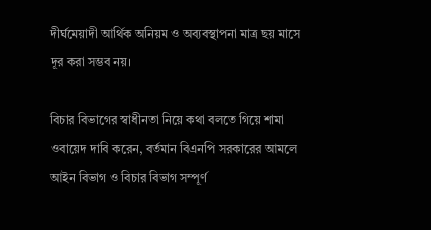দীর্ঘমেয়াদী আর্থিক অনিয়ম ও অব্যবস্থাপনা মাত্র ছয় মাসে দূর করা সম্ভব নয়।

বিচার বিভাগের স্বাধীনতা নিয়ে কথা বলতে গিয়ে শামা ওবায়েদ দাবি করেন, বর্তমান বিএনপি সরকারের আমলে আইন বিভাগ ও বিচার বিভাগ সম্পূর্ণ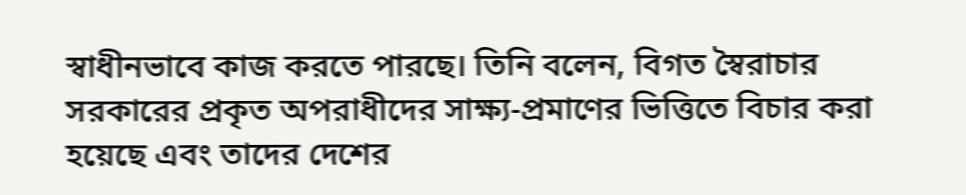স্বাধীনভাবে কাজ করতে পারছে। তিনি বলেন, বিগত স্বৈরাচার সরকারের প্রকৃত অপরাধীদের সাক্ষ্য-প্রমাণের ভিত্তিতে বিচার করা হয়েছে এবং তাদের দেশের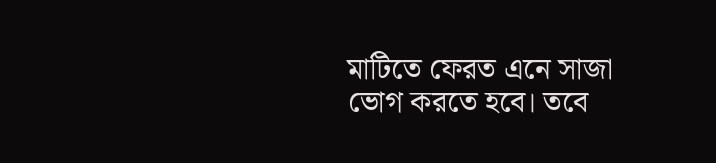মাটিতে ফেরত এনে সাজা ভোগ করতে হবে। তবে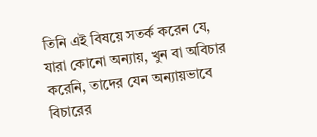তিনি এই বিষয়ে সতর্ক করেন যে, যারা কোনো অন্যায়, খুন বা অবিচার করেনি, তাদের যেন অন্যায়ভাবে বিচারের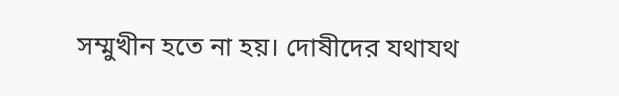সম্মুখীন হতে না হয়। দোষীদের যথাযথ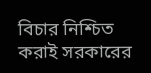বিচার নিশ্চিত করাই সরকারের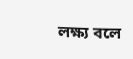লক্ষ্য বলে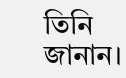তিনি জানান।